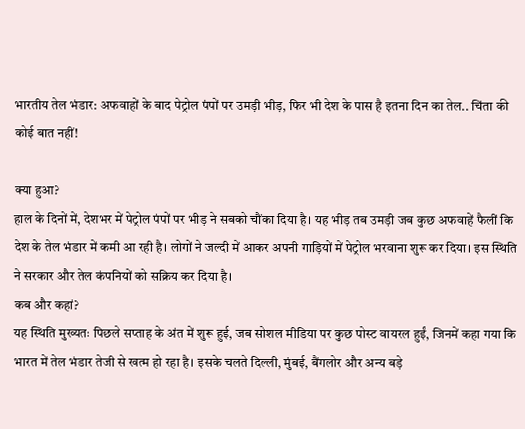भारतीय तेल भंडार: अफवाहों के बाद पेट्रोल पंपों पर उमड़ी भीड़, फिर भी देश के पास है इतना दिन का तेल.. चिंता की कोई बात नहीं!

क्या हुआ?
हाल के दिनों में, देशभर में पेट्रोल पंपों पर भीड़ ने सबको चौंका दिया है। यह भीड़ तब उमड़ी जब कुछ अफवाहें फैलीं कि देश के तेल भंडार में कमी आ रही है। लोगों ने जल्दी में आकर अपनी गाड़ियों में पेट्रोल भरवाना शुरू कर दिया। इस स्थिति ने सरकार और तेल कंपनियों को सक्रिय कर दिया है।
कब और कहां?
यह स्थिति मुख्यतः पिछले सप्ताह के अंत में शुरू हुई, जब सोशल मीडिया पर कुछ पोस्ट वायरल हुईं, जिनमें कहा गया कि भारत में तेल भंडार तेजी से खत्म हो रहा है। इसके चलते दिल्ली, मुंबई, बैंगलोर और अन्य बड़े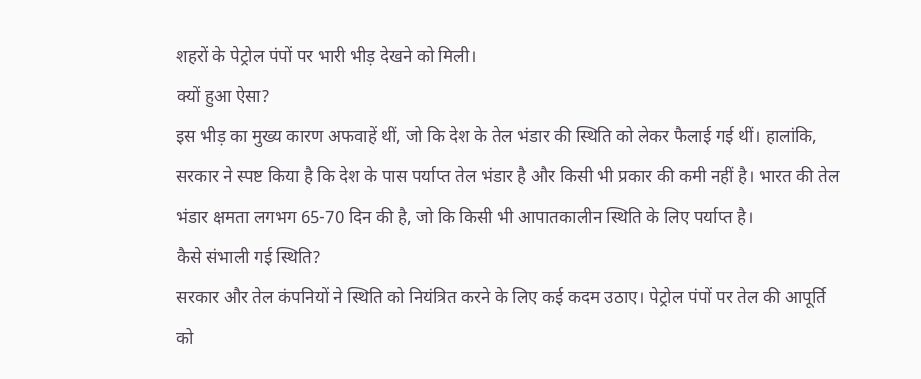शहरों के पेट्रोल पंपों पर भारी भीड़ देखने को मिली।
क्यों हुआ ऐसा?
इस भीड़ का मुख्य कारण अफवाहें थीं, जो कि देश के तेल भंडार की स्थिति को लेकर फैलाई गई थीं। हालांकि, सरकार ने स्पष्ट किया है कि देश के पास पर्याप्त तेल भंडार है और किसी भी प्रकार की कमी नहीं है। भारत की तेल भंडार क्षमता लगभग 65-70 दिन की है, जो कि किसी भी आपातकालीन स्थिति के लिए पर्याप्त है।
कैसे संभाली गई स्थिति?
सरकार और तेल कंपनियों ने स्थिति को नियंत्रित करने के लिए कई कदम उठाए। पेट्रोल पंपों पर तेल की आपूर्ति को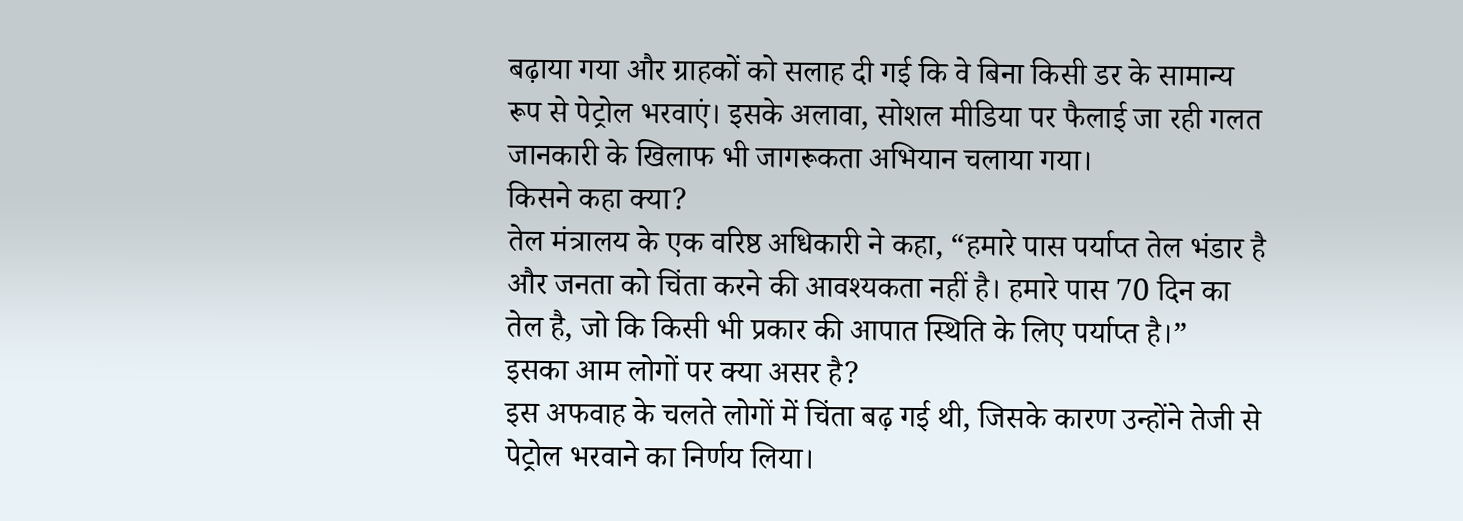बढ़ाया गया और ग्राहकों को सलाह दी गई कि वे बिना किसी डर के सामान्य रूप से पेट्रोल भरवाएं। इसके अलावा, सोशल मीडिया पर फैलाई जा रही गलत जानकारी के खिलाफ भी जागरूकता अभियान चलाया गया।
किसने कहा क्या?
तेल मंत्रालय के एक वरिष्ठ अधिकारी ने कहा, “हमारे पास पर्याप्त तेल भंडार है और जनता को चिंता करने की आवश्यकता नहीं है। हमारे पास 70 दिन का तेल है, जो कि किसी भी प्रकार की आपात स्थिति के लिए पर्याप्त है।”
इसका आम लोगों पर क्या असर है?
इस अफवाह के चलते लोगों में चिंता बढ़ गई थी, जिसके कारण उन्होंने तेजी से पेट्रोल भरवाने का निर्णय लिया।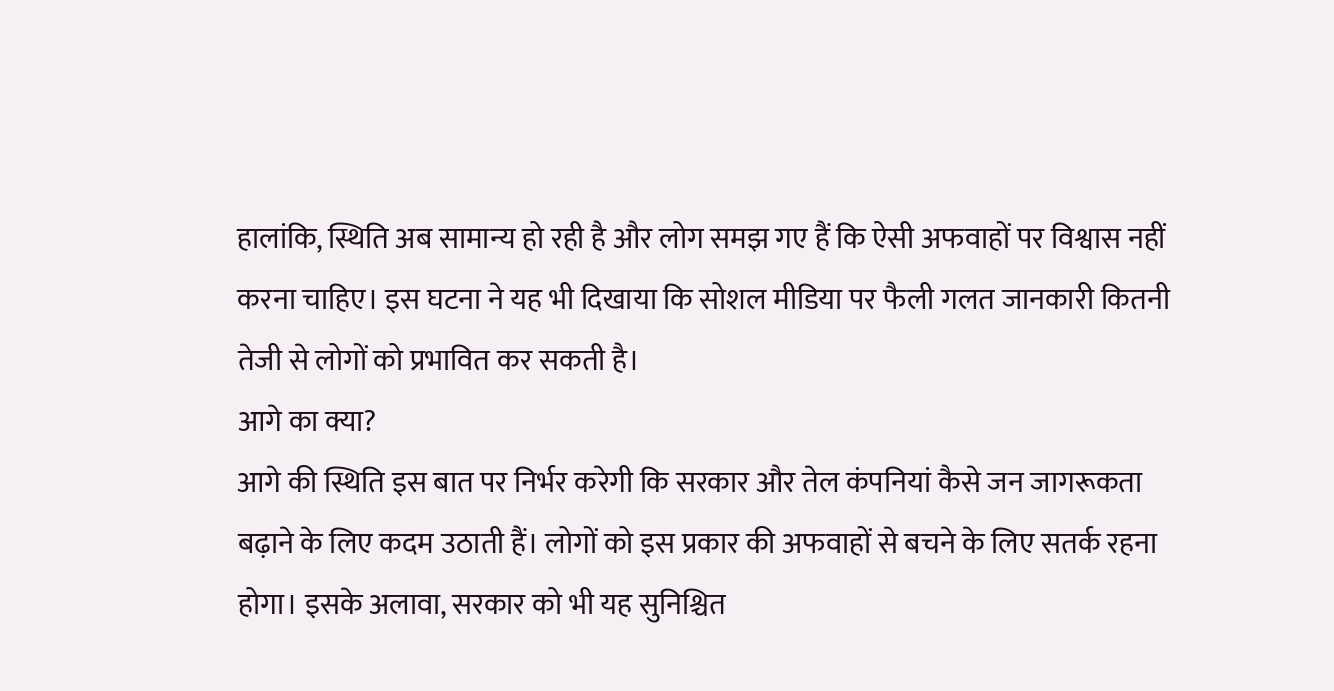हालांकि, स्थिति अब सामान्य हो रही है और लोग समझ गए हैं कि ऐसी अफवाहों पर विश्वास नहीं करना चाहिए। इस घटना ने यह भी दिखाया कि सोशल मीडिया पर फैली गलत जानकारी कितनी तेजी से लोगों को प्रभावित कर सकती है।
आगे का क्या?
आगे की स्थिति इस बात पर निर्भर करेगी कि सरकार और तेल कंपनियां कैसे जन जागरूकता बढ़ाने के लिए कदम उठाती हैं। लोगों को इस प्रकार की अफवाहों से बचने के लिए सतर्क रहना होगा। इसके अलावा, सरकार को भी यह सुनिश्चित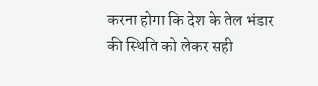करना होगा कि देश के तेल भंडार की स्थिति को लेकर सही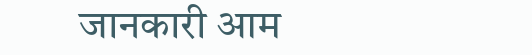जानकारी आम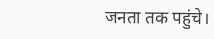जनता तक पहुंचे।